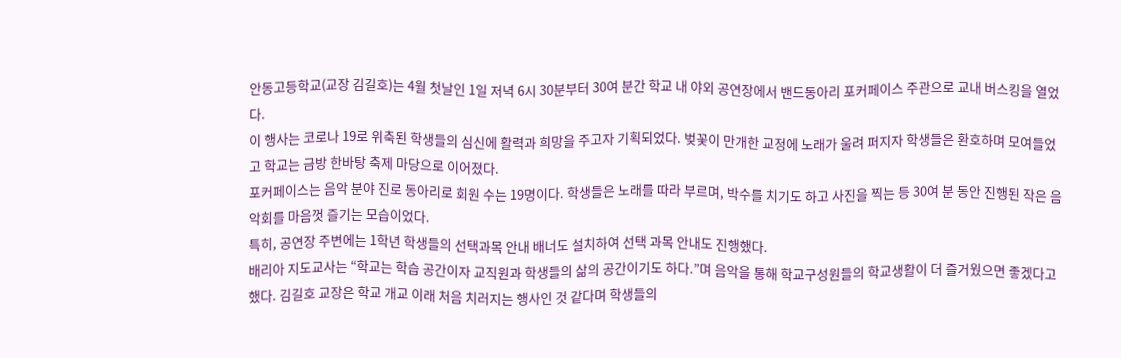안동고등학교(교장 김길호)는 4월 첫날인 1일 저녁 6시 30분부터 30여 분간 학교 내 야외 공연장에서 밴드동아리 포커페이스 주관으로 교내 버스킹을 열었다.
이 행사는 코로나 19로 위축된 학생들의 심신에 활력과 희망을 주고자 기획되었다. 벚꽃이 만개한 교정에 노래가 울려 퍼지자 학생들은 환호하며 모여들었고 학교는 금방 한바탕 축제 마당으로 이어졌다.
포커페이스는 음악 분야 진로 동아리로 회원 수는 19명이다. 학생들은 노래를 따라 부르며, 박수를 치기도 하고 사진을 찍는 등 30여 분 동안 진행된 작은 음악회를 마음껏 즐기는 모습이었다.
특히, 공연장 주변에는 1학년 학생들의 선택과목 안내 배너도 설치하여 선택 과목 안내도 진행했다.
배리아 지도교사는 “학교는 학습 공간이자 교직원과 학생들의 삶의 공간이기도 하다.”며 음악을 통해 학교구성원들의 학교생활이 더 즐거웠으면 좋겠다고 했다. 김길호 교장은 학교 개교 이래 처음 치러지는 행사인 것 같다며 학생들의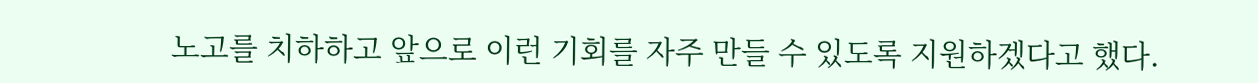노고를 치하하고 앞으로 이런 기회를 자주 만들 수 있도록 지원하겠다고 했다.